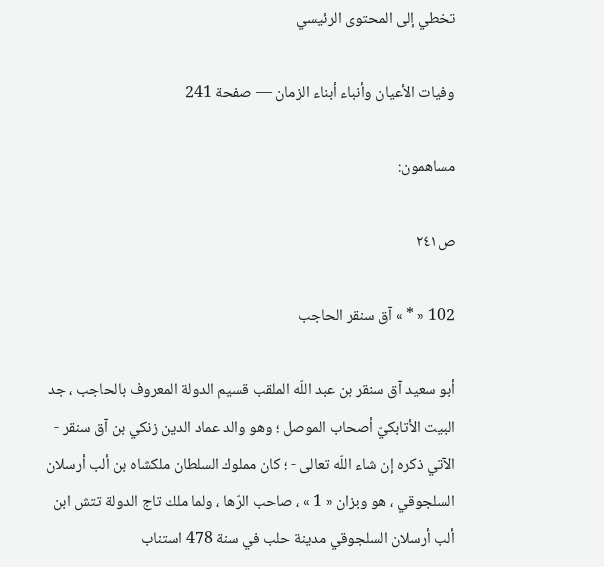تخطي إلى المحتوى الرئيسي

وفيات الأعيان وأنباء أبناء الزمان — صفحة 241

مساهمون:

ص٢٤١

102 « * » آق سنقر الحاجب

أبو سعيد آق سنقر بن عبد اللّه الملقب قسيم الدولة المعروف بالحاجب ، جد البيت الأتابكيّ أصحاب الموصل ؛ وهو والد عماد الدين زنكي بن آق سنقر - الآتي ذكره إن شاء اللّه تعالى - ؛ كان مملوك السلطان ملكشاه بن ألب أرسلان السلجوقي ، هو وبزان « 1 » ، صاحب الرّها ، ولما ملك تاج الدولة تتش ابن ألب أرسلان السلجوقي مدينة حلب في سنة 478 استناب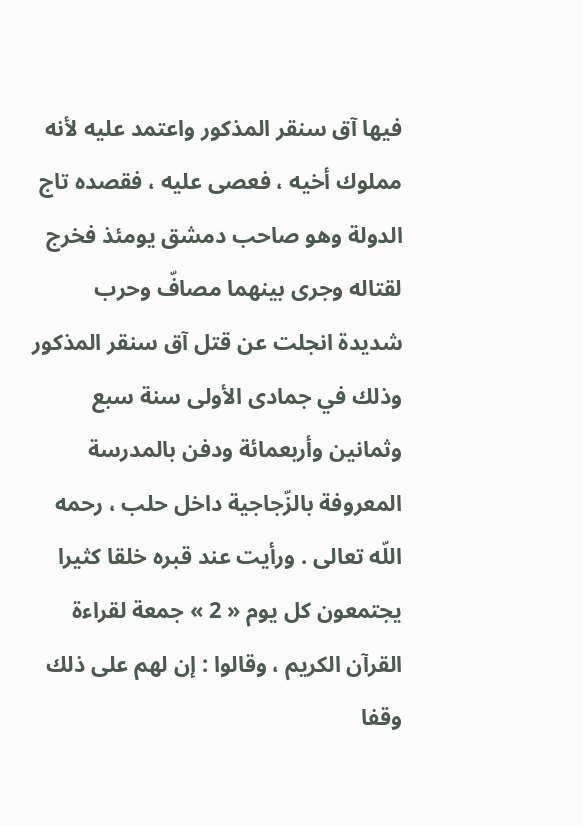فيها آق سنقر المذكور واعتمد عليه لأنه مملوك أخيه ، فعصى عليه ، فقصده تاج الدولة وهو صاحب دمشق يومئذ فخرج لقتاله وجرى بينهما مصافّ وحرب شديدة انجلت عن قتل آق سنقر المذكور وذلك في جمادى الأولى سنة سبع وثمانين وأربعمائة ودفن بالمدرسة المعروفة بالزّجاجية داخل حلب ، رحمه اللّه تعالى . ورأيت عند قبره خلقا كثيرا يجتمعون كل يوم « 2 » جمعة لقراءة القرآن الكريم ، وقالوا : إن لهم على ذلك وقفا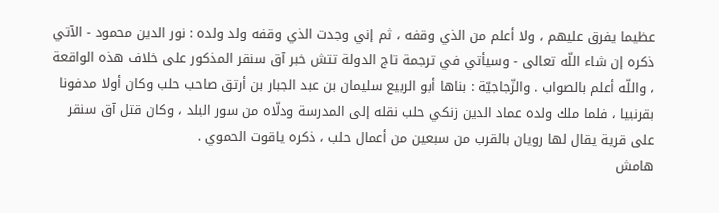عظيما يفرق عليهم ، ولا أعلم من الذي وقفه ، ثم إني وجدت الذي وقفه ولد ولده : نور الدين محمود - الآتي ذكره إن شاء اللّه تعالى - وسيأتي في ترجمة تاج الدولة تتش خبر آق سنقر المذكور على خلاف هذه الواقعة ، واللّه أعلم بالصواب . والزّجاجيّة : بناها أبو الربيع سليمان بن عبد الجبار بن أرتق صاحب حلب وكان أولا مدفونا بقرنبيا ، فلما ملك ولده عماد الدين زنكي حلب نقله إلى المدرسة ودلّاه من سور البلد ، وكان قتل آق سنقر على قرية يقال لها رويان بالقرب من سبعين من أعمال حلب ، ذكره ياقوت الحموي .
هامش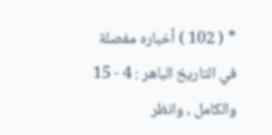* ( 102 ) أخباره مفصلة في التاريخ الباهر : 4 - 15 والكامل ، وانظر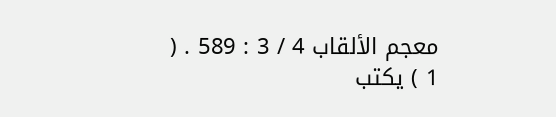معجم الألقاب 4 / 3 : 589 . ( 1 ) يكتب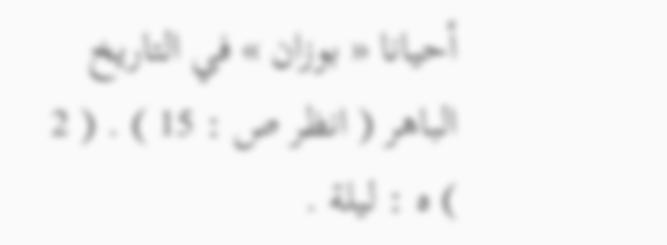أحيانا « بوزان » في التاريخ الباهر ( انظر ص : 15 ) . ( 2 ) ه : ليلة .